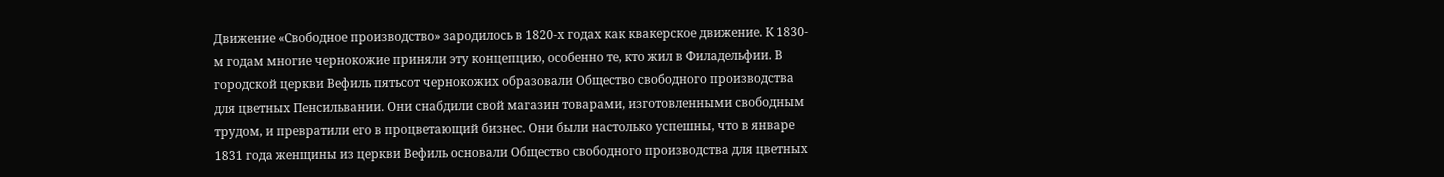Движение «Свободное производство» зародилось в 1820-х годах как квакерское движение. К 1830-м годам многие чернокожие приняли эту концепцию, особенно те, кто жил в Филадельфии. В городской церкви Вефиль пятьсот чернокожих образовали Общество свободного производства для цветных Пенсильвании. Они снабдили свой магазин товарами, изготовленными свободным трудом, и превратили его в процветающий бизнес. Они были настолько успешны, что в январе 1831 года женщины из церкви Вефиль основали Общество свободного производства для цветных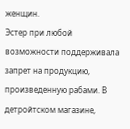женщин.
Эстер при любой возможности поддерживала запрет на продукцию, произведенную рабами. В детройтском магазине,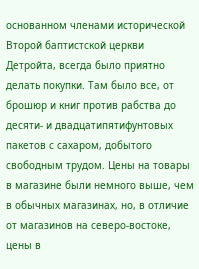основанном членами исторической Второй баптистской церкви Детройта, всегда было приятно делать покупки. Там было все, от брошюр и книг против рабства до десяти- и двадцатипятифунтовых пакетов с сахаром, добытого свободным трудом. Цены на товары в магазине были немного выше, чем в обычных магазинах, но, в отличие от магазинов на северо-востоке, цены в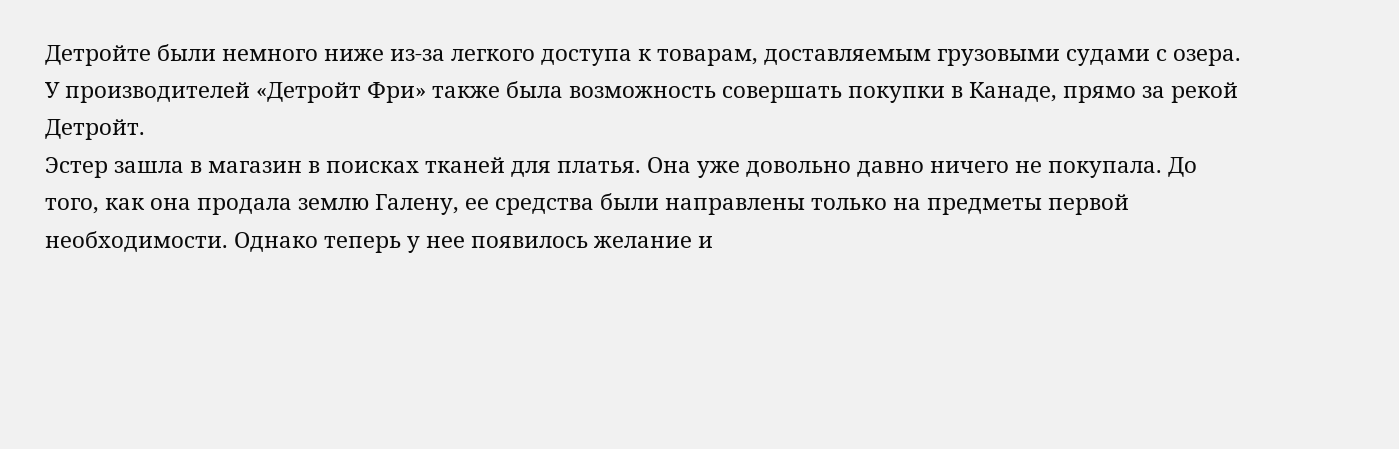Детройте были немного ниже из-за легкого доступа к товарам, доставляемым грузовыми судами с озера. У производителей «Детройт Фри» также была возможность совершать покупки в Канаде, прямо за рекой Детройт.
Эстер зашла в магазин в поисках тканей для платья. Она уже довольно давно ничего не покупала. До того, как она продала землю Галену, ее средства были направлены только на предметы первой необходимости. Однако теперь у нее появилось желание и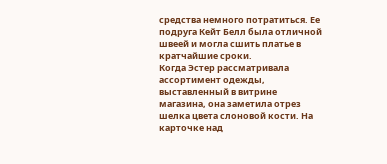средства немного потратиться. Ее подруга Кейт Белл была отличной швеей и могла сшить платье в кратчайшие сроки.
Когда Эстер рассматривала ассортимент одежды, выставленный в витрине магазина, она заметила отрез шелка цвета слоновой кости. На карточке над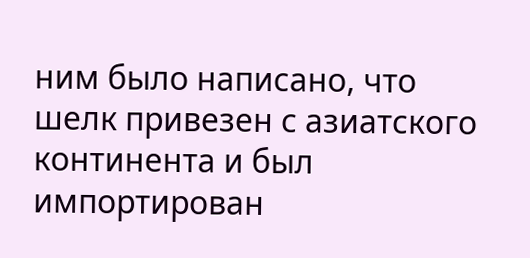ним было написано, что шелк привезен с азиатского континента и был импортирован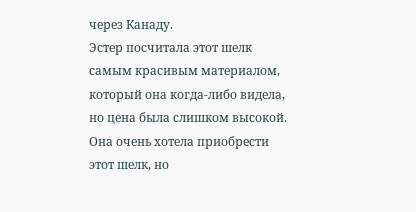через Канаду.
Эстер посчитала этот шелк самым красивым материалом, который она когда-либо видела, но цена была слишком высокой. Она очень хотела приобрести этот шелк, но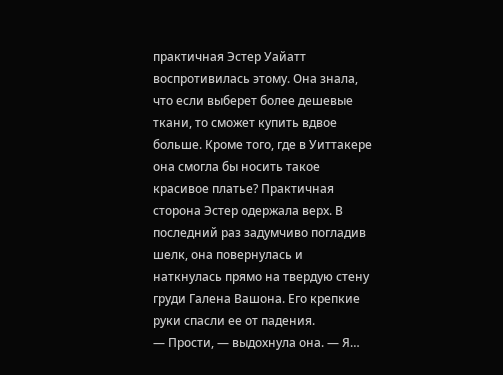практичная Эстер Уайатт воспротивилась этому. Она знала, что если выберет более дешевые ткани, то сможет купить вдвое больше. Кроме того, где в Уиттакере она смогла бы носить такое красивое платье? Практичная сторона Эстер одержала верх. В последний раз задумчиво погладив шелк, она повернулась и наткнулась прямо на твердую стену груди Галена Вашона. Его крепкие руки спасли ее от падения.
— Прости, — выдохнула она. — Я…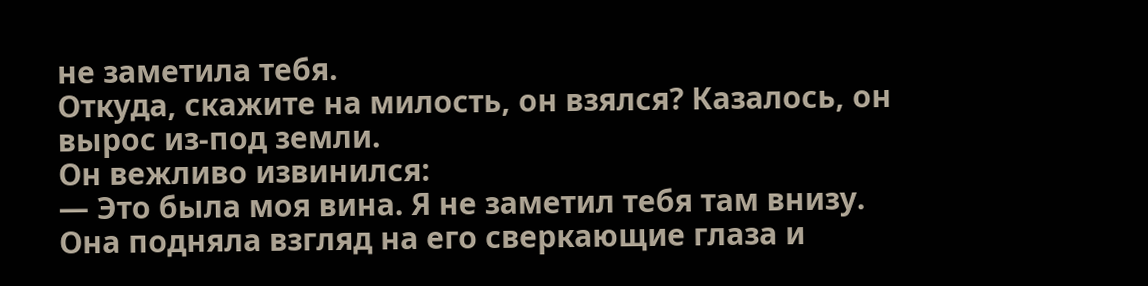не заметила тебя.
Откуда, скажите на милость, он взялся? Казалось, он вырос из-под земли.
Он вежливо извинился:
— Это была моя вина. Я не заметил тебя там внизу.
Она подняла взгляд на его сверкающие глаза и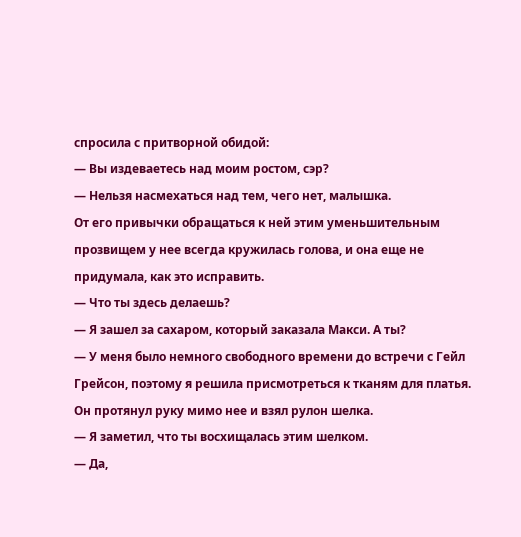спросила с притворной обидой:
— Вы издеваетесь над моим ростом, сэр?
— Нельзя насмехаться над тем, чего нет, малышка.
От его привычки обращаться к ней этим уменьшительным прозвищем у нее всегда кружилась голова, и она еще не придумала, как это исправить.
— Что ты здесь делаешь?
— Я зашел за сахаром, который заказала Макси. А ты?
— У меня было немного свободного времени до встречи с Гейл Грейсон, поэтому я решила присмотреться к тканям для платья.
Он протянул руку мимо нее и взял рулон шелка.
— Я заметил, что ты восхищалась этим шелком.
— Да,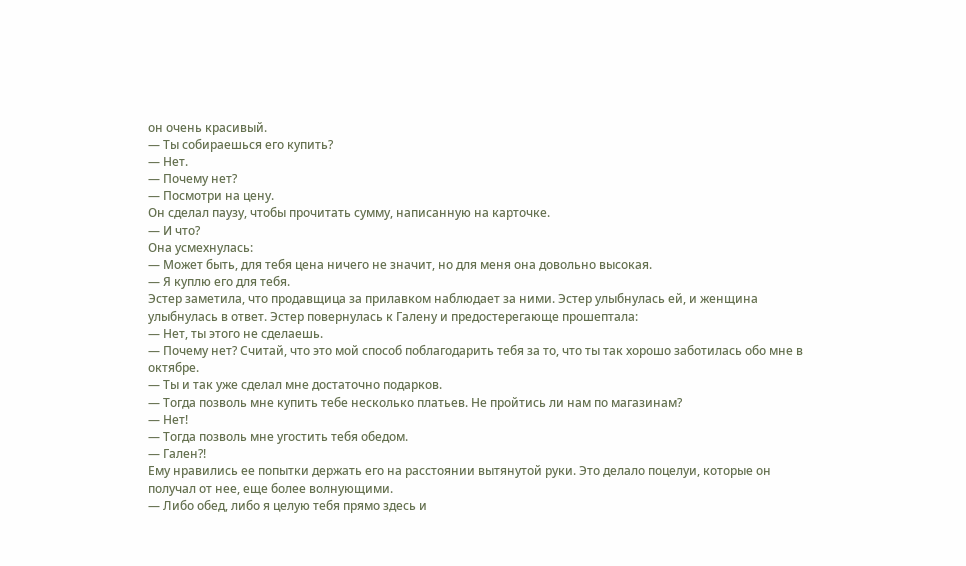он очень красивый.
— Ты собираешься его купить?
— Нет.
— Почему нет?
— Посмотри на цену.
Он сделал паузу, чтобы прочитать сумму, написанную на карточке.
— И что?
Она усмехнулась:
— Может быть, для тебя цена ничего не значит, но для меня она довольно высокая.
— Я куплю его для тебя.
Эстер заметила, что продавщица за прилавком наблюдает за ними. Эстер улыбнулась ей, и женщина улыбнулась в ответ. Эстер повернулась к Галену и предостерегающе прошептала:
— Нет, ты этого не сделаешь.
— Почему нет? Считай, что это мой способ поблагодарить тебя за то, что ты так хорошо заботилась обо мне в октябре.
— Ты и так уже сделал мне достаточно подарков.
— Тогда позволь мне купить тебе несколько платьев. Не пройтись ли нам по магазинам?
— Нет!
— Тогда позволь мне угостить тебя обедом.
— Гален?!
Ему нравились ее попытки держать его на расстоянии вытянутой руки. Это делало поцелуи, которые он получал от нее, еще более волнующими.
— Либо обед, либо я целую тебя прямо здесь и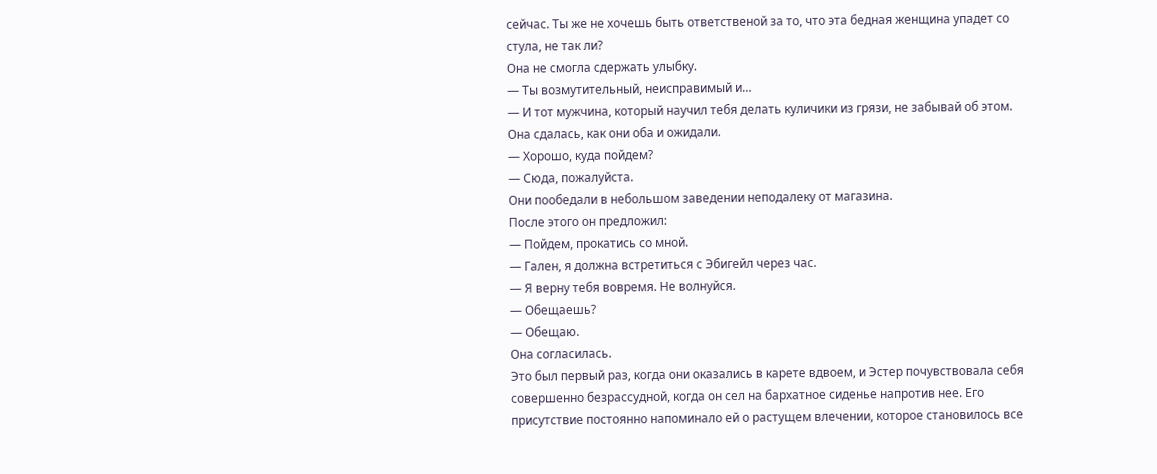сейчас. Ты же не хочешь быть ответственой за то, что эта бедная женщина упадет со стула, не так ли?
Она не смогла сдержать улыбку.
— Ты возмутительный, неисправимый и…
— И тот мужчина, который научил тебя делать куличики из грязи, не забывай об этом.
Она сдалась, как они оба и ожидали.
— Хорошо, куда пойдем?
— Сюда, пожалуйста.
Они пообедали в небольшом заведении неподалеку от магазина.
После этого он предложил:
— Пойдем, прокатись со мной.
— Гален, я должна встретиться с Эбигейл через час.
— Я верну тебя вовремя. Не волнуйся.
— Обещаешь?
— Обещаю.
Она согласилась.
Это был первый раз, когда они оказались в карете вдвоем, и Эстер почувствовала себя совершенно безрассудной, когда он сел на бархатное сиденье напротив нее. Его присутствие постоянно напоминало ей о растущем влечении, которое становилось все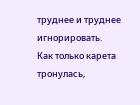труднее и труднее игнорировать.
Как только карета тронулась,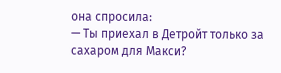она спросила:
— Ты приехал в Детройт только за сахаром для Макси?